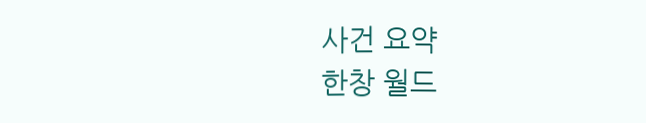사건 요약
한창 월드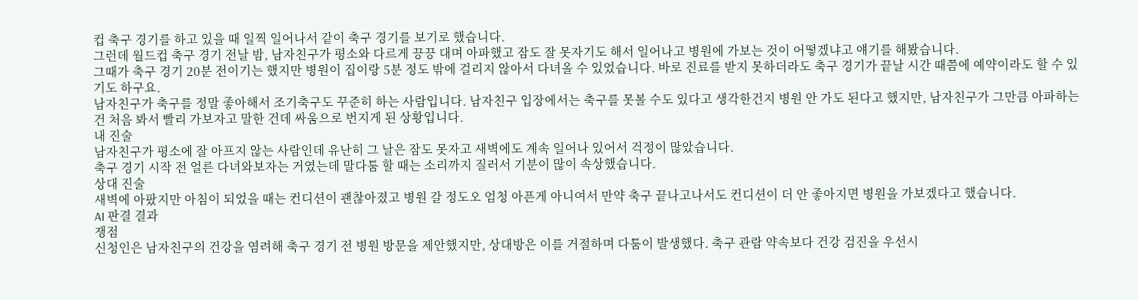컵 축구 경기를 하고 있을 때 일찍 일어나서 같이 축구 경기를 보기로 했습니다.
그런데 월드컵 축구 경기 전날 밤, 남자친구가 평소와 다르게 끙끙 대며 아파했고 잠도 잘 못자기도 해서 일어나고 병원에 가보는 것이 어떻겠냐고 얘기를 해봤습니다.
그때가 축구 경기 20분 전이기는 했지만 병원이 집이랑 5분 정도 밖에 걸리지 않아서 다녀올 수 있었습니다. 바로 진료를 받지 못하더라도 축구 경기가 끝날 시간 때쯤에 예약이라도 할 수 있기도 하구요.
남자친구가 축구를 정말 좋아해서 조기축구도 꾸준히 하는 사람입니다. 남자친구 입장에서는 축구를 못볼 수도 있다고 생각한건지 병원 안 가도 된다고 했지만, 남자친구가 그만큼 아파하는 건 처음 봐서 빨리 가보자고 말한 건데 싸움으로 번지게 된 상황입니다.
내 진술
남자친구가 평소에 잘 아프지 않는 사람인데 유난히 그 날은 잠도 못자고 새벽에도 계속 일어나 있어서 걱정이 많았습니다.
축구 경기 시작 전 얼른 다녀와보자는 거였는데 말다툼 할 때는 소리까지 질러서 기분이 많이 속상했습니다.
상대 진술
새벽에 아팠지만 아침이 되었을 때는 컨디션이 괜찮아졌고 병원 갈 정도오 엄청 아픈게 아니여서 만약 축구 끝나고나서도 컨디션이 더 안 좋아지면 병원을 가보겠다고 했습니다.
AI 판결 결과
쟁점
신청인은 남자친구의 건강을 염려해 축구 경기 전 병원 방문을 제안했지만, 상대방은 이를 거절하며 다툼이 발생했다. 축구 관람 약속보다 건강 검진을 우선시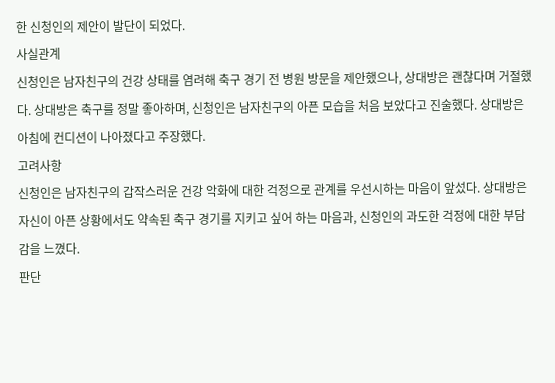한 신청인의 제안이 발단이 되었다.
사실관계
신청인은 남자친구의 건강 상태를 염려해 축구 경기 전 병원 방문을 제안했으나, 상대방은 괜찮다며 거절했다. 상대방은 축구를 정말 좋아하며, 신청인은 남자친구의 아픈 모습을 처음 보았다고 진술했다. 상대방은 아침에 컨디션이 나아졌다고 주장했다.
고려사항
신청인은 남자친구의 갑작스러운 건강 악화에 대한 걱정으로 관계를 우선시하는 마음이 앞섰다. 상대방은 자신이 아픈 상황에서도 약속된 축구 경기를 지키고 싶어 하는 마음과, 신청인의 과도한 걱정에 대한 부담감을 느꼈다.
판단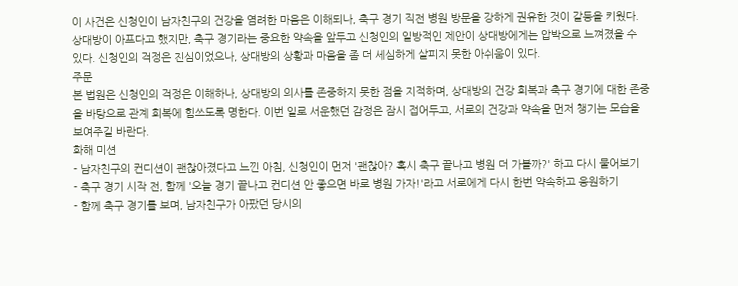이 사건은 신청인이 남자친구의 건강을 염려한 마음은 이해되나, 축구 경기 직전 병원 방문을 강하게 권유한 것이 갈등을 키웠다. 상대방이 아프다고 했지만, 축구 경기라는 중요한 약속을 앞두고 신청인의 일방적인 제안이 상대방에게는 압박으로 느껴졌을 수 있다. 신청인의 걱정은 진심이었으나, 상대방의 상황과 마음을 좀 더 세심하게 살피지 못한 아쉬움이 있다.
주문
본 법원은 신청인의 걱정은 이해하나, 상대방의 의사를 존중하지 못한 점을 지적하며, 상대방의 건강 회복과 축구 경기에 대한 존중을 바탕으로 관계 회복에 힘쓰도록 명한다. 이번 일로 서운했던 감정은 잠시 접어두고, 서로의 건강과 약속을 먼저 챙기는 모습을 보여주길 바란다.
화해 미션
- 남자친구의 컨디션이 괜찮아졌다고 느낀 아침, 신청인이 먼저 '괜찮아? 혹시 축구 끝나고 병원 더 가볼까?' 하고 다시 물어보기
- 축구 경기 시작 전, 함께 '오늘 경기 끝나고 컨디션 안 좋으면 바로 병원 가자!'라고 서로에게 다시 한번 약속하고 응원하기
- 함께 축구 경기를 보며, 남자친구가 아팠던 당시의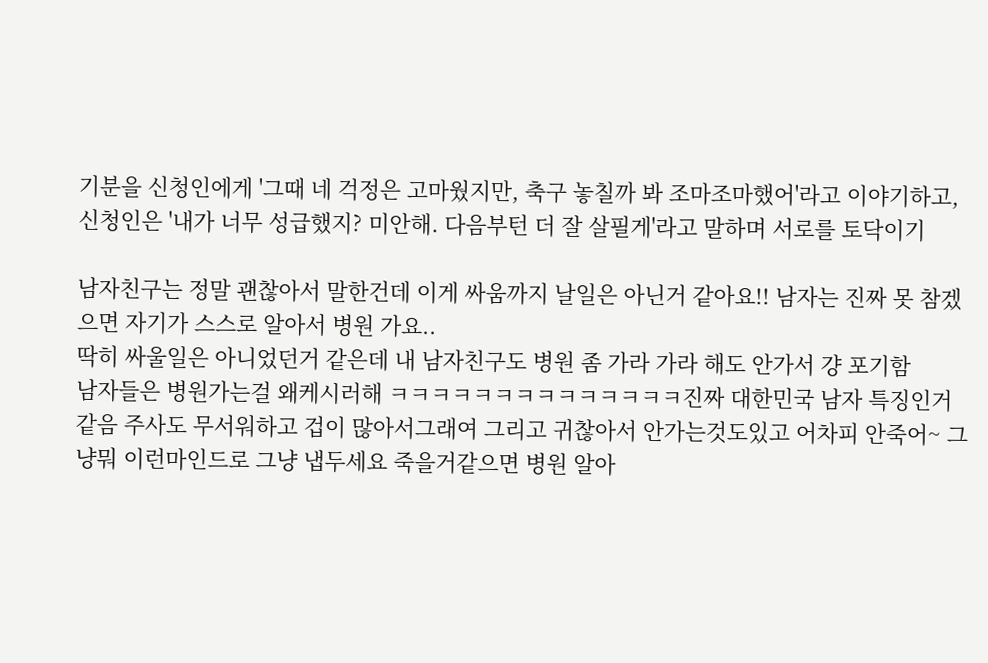기분을 신청인에게 '그때 네 걱정은 고마웠지만, 축구 놓칠까 봐 조마조마했어'라고 이야기하고, 신청인은 '내가 너무 성급했지? 미안해. 다음부턴 더 잘 살필게'라고 말하며 서로를 토닥이기

남자친구는 정말 괜찮아서 말한건데 이게 싸움까지 날일은 아닌거 같아요!! 남자는 진짜 못 참겠으면 자기가 스스로 알아서 병원 가요..
딱히 싸울일은 아니었던거 같은데 내 남자친구도 병원 좀 가라 가라 해도 안가서 걍 포기함
남자들은 병원가는걸 왜케시러해 ㅋㅋㅋㅋㅋㅋㅋㅋㅋㅋㅋㅋㅋㅋ진짜 대한민국 남자 특징인거같음 주사도 무서워하고 겁이 많아서그래여 그리고 귀찮아서 안가는것도있고 어차피 안죽어~ 그냥뭐 이런마인드로 그냥 냅두세요 죽을거같으면 병원 알아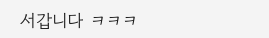서갑니다 ㅋㅋㅋ